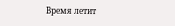Время летит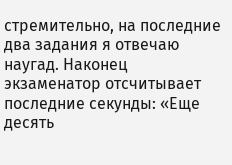стремительно, на последние два задания я отвечаю наугад. Наконец экзаменатор отсчитывает последние секунды: «Еще десять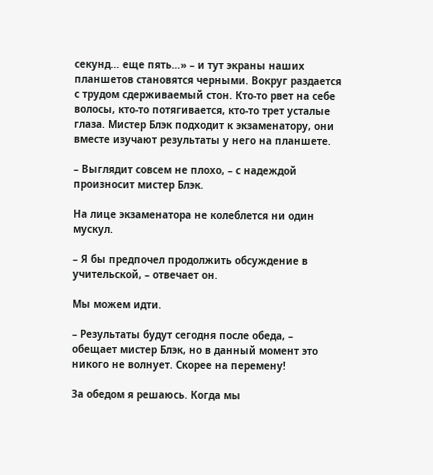секунд… еще пять…» – и тут экраны наших планшетов становятся черными. Вокруг раздается с трудом сдерживаемый стон. Кто-то рвет на себе волосы, кто-то потягивается, кто-то трет усталые глаза. Мистер Блэк подходит к экзаменатору, они вместе изучают результаты у него на планшете.

– Выглядит совсем не плохо, – с надеждой произносит мистер Блэк.

На лице экзаменатора не колеблется ни один мускул.

– Я бы предпочел продолжить обсуждение в учительской, – отвечает он.

Мы можем идти.

– Результаты будут сегодня после обеда, – обещает мистер Блэк, но в данный момент это никого не волнует. Скорее на перемену!

За обедом я решаюсь. Когда мы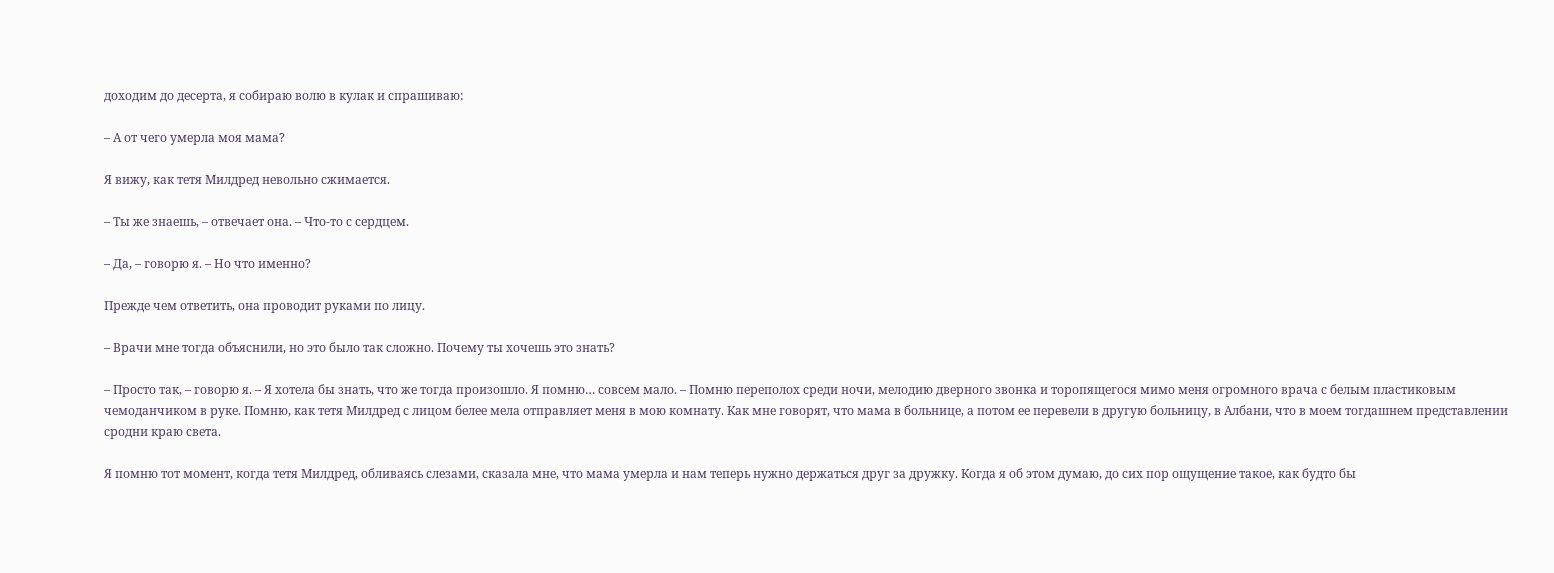доходим до десерта, я собираю волю в кулак и спрашиваю:

– А от чего умерла моя мама?

Я вижу, как тетя Милдред невольно сжимается.

– Ты же знаешь, – отвечает она. – Что-то с сердцем.

– Да, – говорю я. – Но что именно?

Прежде чем ответить, она проводит руками по лицу.

– Врачи мне тогда объяснили, но это было так сложно. Почему ты хочешь это знать?

– Просто так, – говорю я. – Я хотела бы знать, что же тогда произошло. Я помню… совсем мало. – Помню переполох среди ночи, мелодию дверного звонка и торопящегося мимо меня огромного врача с белым пластиковым чемоданчиком в руке. Помню, как тетя Милдред с лицом белее мела отправляет меня в мою комнату. Как мне говорят, что мама в больнице, а потом ее перевели в другую больницу, в Албани, что в моем тогдашнем представлении сродни краю света.

Я помню тот момент, когда тетя Милдред, обливаясь слезами, сказала мне, что мама умерла и нам теперь нужно держаться друг за дружку. Когда я об этом думаю, до сих пор ощущение такое, как будто бы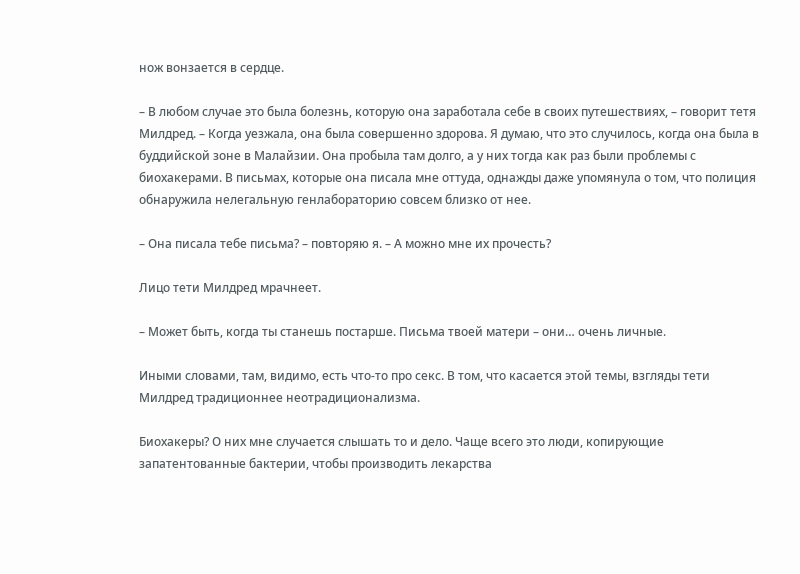нож вонзается в сердце.

– В любом случае это была болезнь, которую она заработала себе в своих путешествиях, – говорит тетя Милдред. – Когда уезжала, она была совершенно здорова. Я думаю, что это случилось, когда она была в буддийской зоне в Малайзии. Она пробыла там долго, а у них тогда как раз были проблемы с биохакерами. В письмах, которые она писала мне оттуда, однажды даже упомянула о том, что полиция обнаружила нелегальную генлабораторию совсем близко от нее.

– Она писала тебе письма? – повторяю я. – А можно мне их прочесть?

Лицо тети Милдред мрачнеет.

– Может быть, когда ты станешь постарше. Письма твоей матери – они… очень личные.

Иными словами, там, видимо, есть что-то про секс. В том, что касается этой темы, взгляды тети Милдред традиционнее неотрадиционализма.

Биохакеры? О них мне случается слышать то и дело. Чаще всего это люди, копирующие запатентованные бактерии, чтобы производить лекарства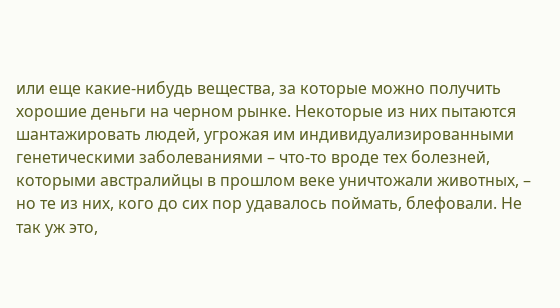или еще какие-нибудь вещества, за которые можно получить хорошие деньги на черном рынке. Некоторые из них пытаются шантажировать людей, угрожая им индивидуализированными генетическими заболеваниями – что-то вроде тех болезней, которыми австралийцы в прошлом веке уничтожали животных, – но те из них, кого до сих пор удавалось поймать, блефовали. Не так уж это,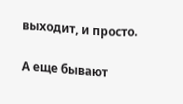выходит, и просто.

А еще бывают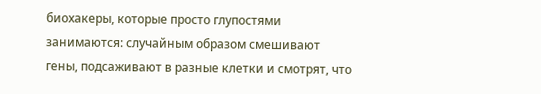биохакеры, которые просто глупостями занимаются: случайным образом смешивают гены, подсаживают в разные клетки и смотрят, что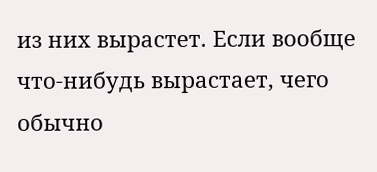из них вырастет. Если вообще что-нибудь вырастает, чего обычно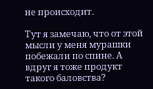не происходит.

Тут я замечаю, что от этой мысли у меня мурашки побежали по спине. А вдруг я тоже продукт такого баловства?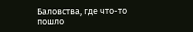Баловства, где что-то пошло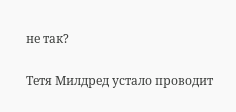не так?

Тетя Милдред устало проводит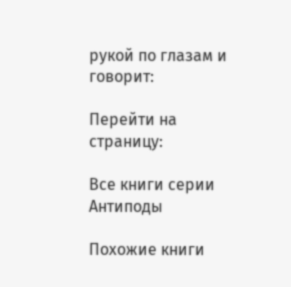рукой по глазам и говорит:

Перейти на страницу:

Все книги серии Антиподы

Похожие книги